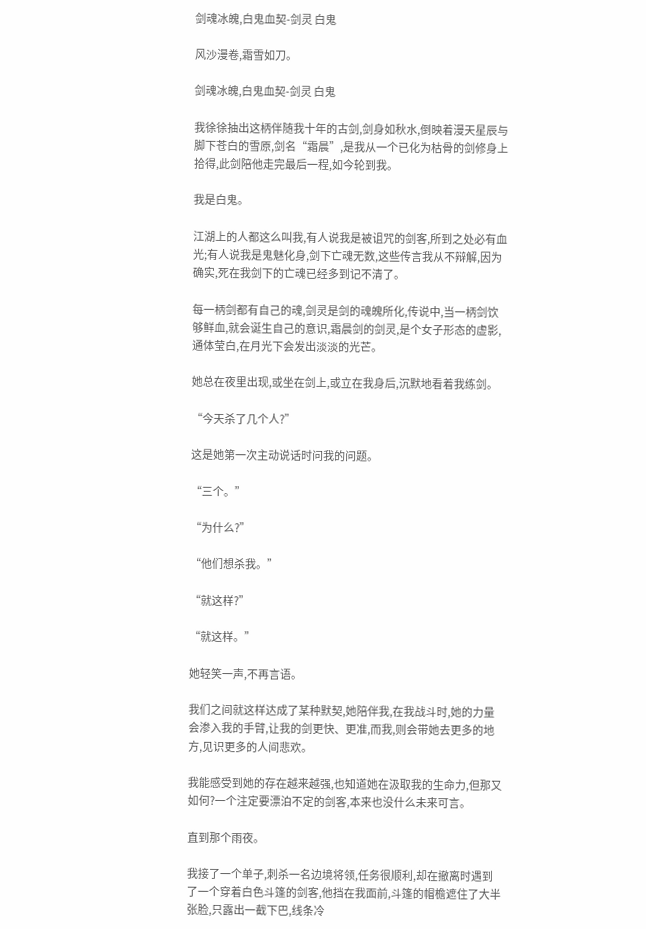剑魂冰魄,白鬼血契-剑灵 白鬼

风沙漫卷,霜雪如刀。

剑魂冰魄,白鬼血契-剑灵 白鬼

我徐徐抽出这柄伴随我十年的古剑,剑身如秋水,倒映着漫天星辰与脚下苍白的雪原,剑名“霜晨”,是我从一个已化为枯骨的剑修身上拾得,此剑陪他走完最后一程,如今轮到我。

我是白鬼。

江湖上的人都这么叫我,有人说我是被诅咒的剑客,所到之处必有血光;有人说我是鬼魅化身,剑下亡魂无数,这些传言我从不辩解,因为确实,死在我剑下的亡魂已经多到记不清了。

每一柄剑都有自己的魂,剑灵是剑的魂魄所化,传说中,当一柄剑饮够鲜血,就会诞生自己的意识,霜晨剑的剑灵,是个女子形态的虚影,通体莹白,在月光下会发出淡淡的光芒。

她总在夜里出现,或坐在剑上,或立在我身后,沉默地看着我练剑。

“今天杀了几个人?”

这是她第一次主动说话时问我的问题。

“三个。”

“为什么?”

“他们想杀我。”

“就这样?”

“就这样。”

她轻笑一声,不再言语。

我们之间就这样达成了某种默契,她陪伴我,在我战斗时,她的力量会渗入我的手臂,让我的剑更快、更准,而我,则会带她去更多的地方,见识更多的人间悲欢。

我能感受到她的存在越来越强,也知道她在汲取我的生命力,但那又如何?一个注定要漂泊不定的剑客,本来也没什么未来可言。

直到那个雨夜。

我接了一个单子,刺杀一名边境将领,任务很顺利,却在撤离时遇到了一个穿着白色斗篷的剑客,他挡在我面前,斗篷的帽檐遮住了大半张脸,只露出一截下巴,线条冷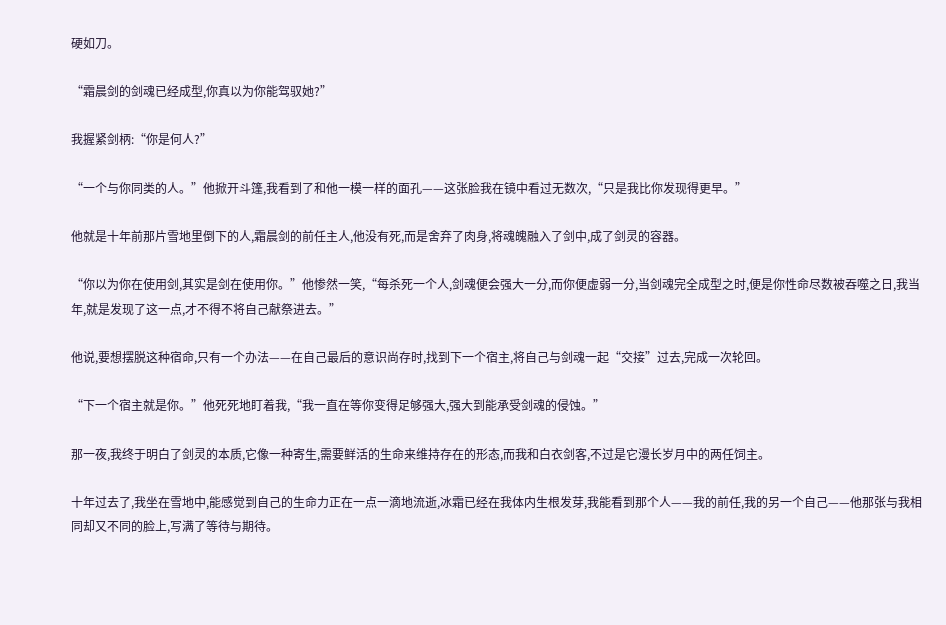硬如刀。

“霜晨剑的剑魂已经成型,你真以为你能驾驭她?”

我握紧剑柄:“你是何人?”

“一个与你同类的人。”他掀开斗篷,我看到了和他一模一样的面孔——这张脸我在镜中看过无数次,“只是我比你发现得更早。”

他就是十年前那片雪地里倒下的人,霜晨剑的前任主人,他没有死,而是舍弃了肉身,将魂魄融入了剑中,成了剑灵的容器。

“你以为你在使用剑,其实是剑在使用你。”他惨然一笑,“每杀死一个人,剑魂便会强大一分,而你便虚弱一分,当剑魂完全成型之时,便是你性命尽数被吞噬之日,我当年,就是发现了这一点,才不得不将自己献祭进去。”

他说,要想摆脱这种宿命,只有一个办法——在自己最后的意识尚存时,找到下一个宿主,将自己与剑魂一起“交接”过去,完成一次轮回。

“下一个宿主就是你。”他死死地盯着我,“我一直在等你变得足够强大,强大到能承受剑魂的侵蚀。”

那一夜,我终于明白了剑灵的本质,它像一种寄生,需要鲜活的生命来维持存在的形态,而我和白衣剑客,不过是它漫长岁月中的两任饲主。

十年过去了,我坐在雪地中,能感觉到自己的生命力正在一点一滴地流逝,冰霜已经在我体内生根发芽,我能看到那个人——我的前任,我的另一个自己——他那张与我相同却又不同的脸上,写满了等待与期待。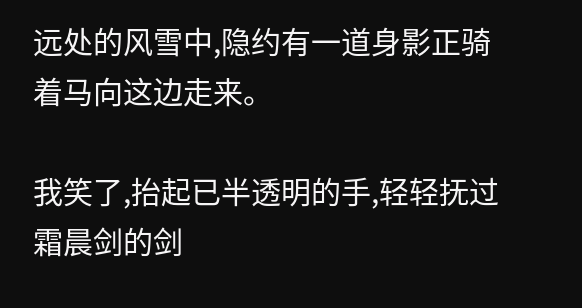远处的风雪中,隐约有一道身影正骑着马向这边走来。

我笑了,抬起已半透明的手,轻轻抚过霜晨剑的剑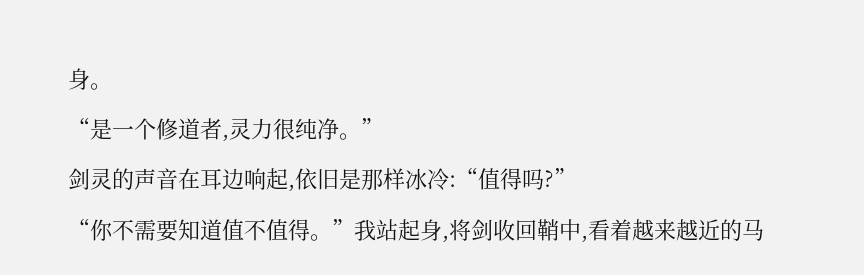身。

“是一个修道者,灵力很纯净。”

剑灵的声音在耳边响起,依旧是那样冰冷:“值得吗?”

“你不需要知道值不值得。”我站起身,将剑收回鞘中,看着越来越近的马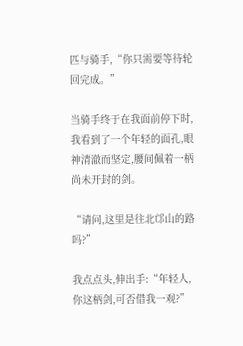匹与骑手,“你只需要等待轮回完成。”

当骑手终于在我面前停下时,我看到了一个年轻的面孔,眼神清澈而坚定,腰间佩着一柄尚未开封的剑。

“请问,这里是往北邙山的路吗?”

我点点头,伸出手:“年轻人,你这柄剑,可否借我一观?”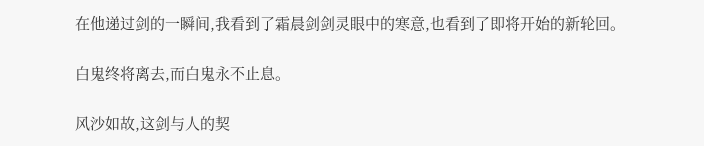在他递过剑的一瞬间,我看到了霜晨剑剑灵眼中的寒意,也看到了即将开始的新轮回。

白鬼终将离去,而白鬼永不止息。

风沙如故,这剑与人的契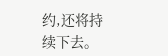约,还将持续下去。